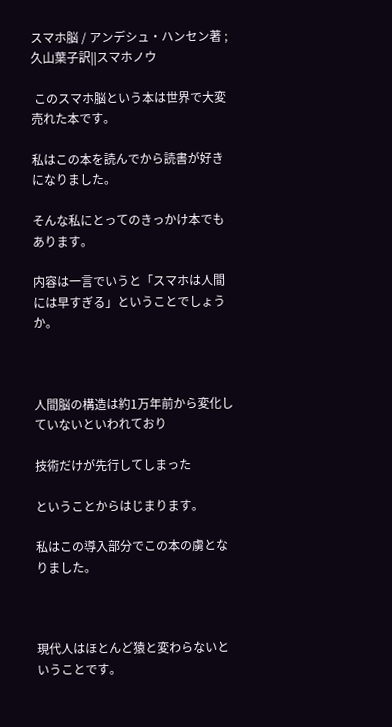スマホ脳 / アンデシュ・ハンセン著 ; 久山葉子訳||スマホノウ

 このスマホ脳という本は世界で大変売れた本です。

私はこの本を読んでから読書が好きになりました。

そんな私にとってのきっかけ本でもあります。

内容は一言でいうと「スマホは人間には早すぎる」ということでしょうか。



人間脳の構造は約1万年前から変化していないといわれており

技術だけが先行してしまった

ということからはじまります。

私はこの導入部分でこの本の虜となりました。



現代人はほとんど猿と変わらないということです。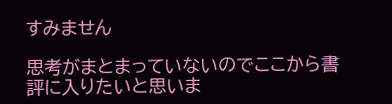すみません

思考がまとまっていないのでここから書評に入りたいと思いま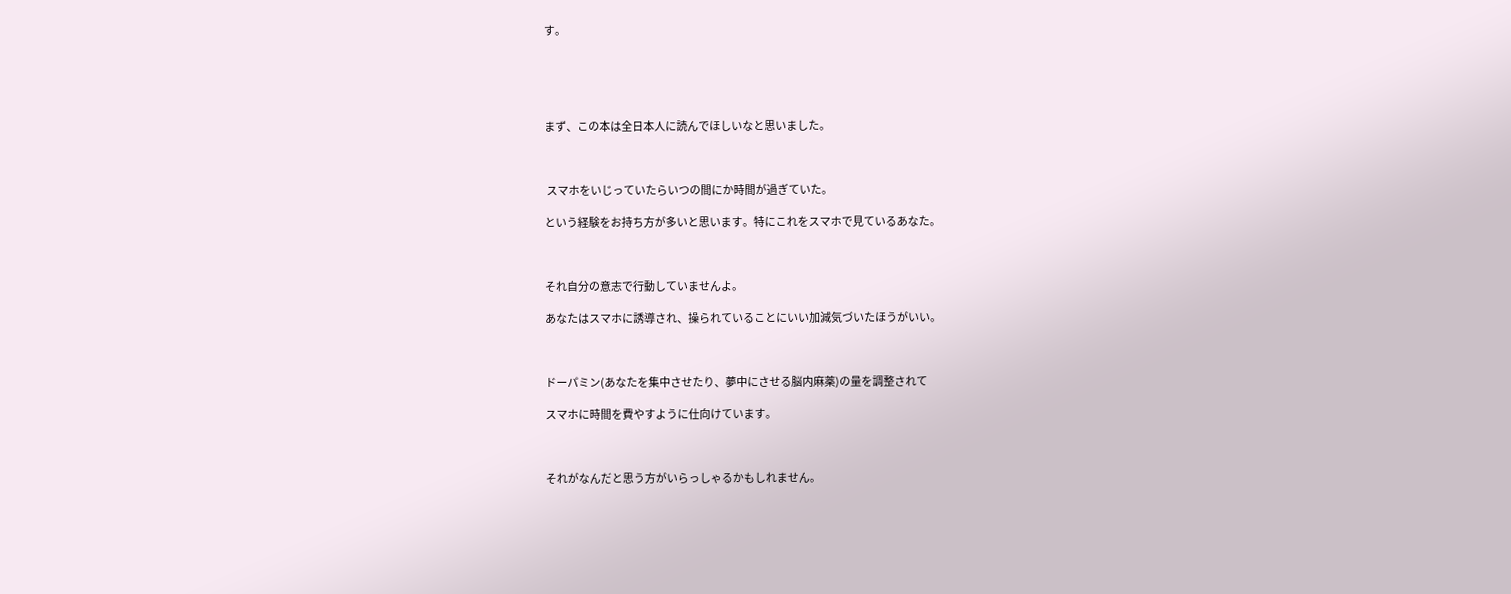す。





まず、この本は全日本人に読んでほしいなと思いました。



 スマホをいじっていたらいつの間にか時間が過ぎていた。

という経験をお持ち方が多いと思います。特にこれをスマホで見ているあなた。



それ自分の意志で行動していませんよ。

あなたはスマホに誘導され、操られていることにいい加減気づいたほうがいい。



ドーパミン(あなたを集中させたり、夢中にさせる脳内麻薬)の量を調整されて

スマホに時間を費やすように仕向けています。



それがなんだと思う方がいらっしゃるかもしれません。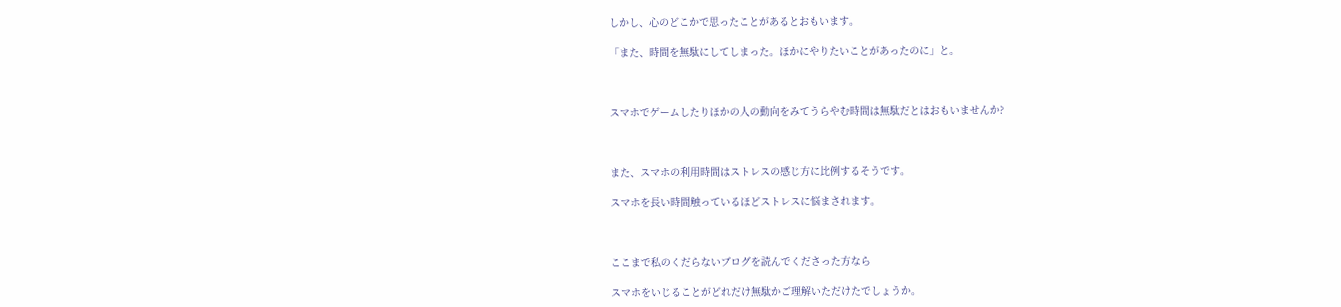しかし、心のどこかで思ったことがあるとおもいます。

「また、時間を無駄にしてしまった。ほかにやりたいことがあったのに」と。



スマホでゲームしたりほかの人の動向をみてうらやむ時間は無駄だとはおもいませんか?



また、スマホの利用時間はストレスの感じ方に比例するそうです。

スマホを長い時間触っているほどストレスに悩まされます。



ここまで私のくだらないブログを読んでくださった方なら

スマホをいじることがどれだけ無駄かご理解いただけたでしょうか。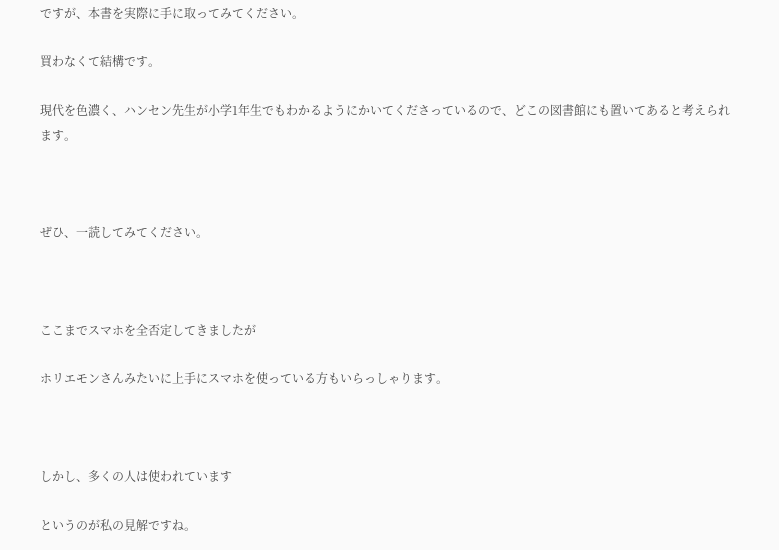ですが、本書を実際に手に取ってみてください。

買わなくて結構です。

現代を色濃く、ハンセン先生が小学1年生でもわかるようにかいてくださっているので、どこの図書館にも置いてあると考えられます。



ぜひ、一読してみてください。



ここまでスマホを全否定してきましたが

ホリエモンさんみたいに上手にスマホを使っている方もいらっしゃります。



しかし、多くの人は使われています

というのが私の見解ですね。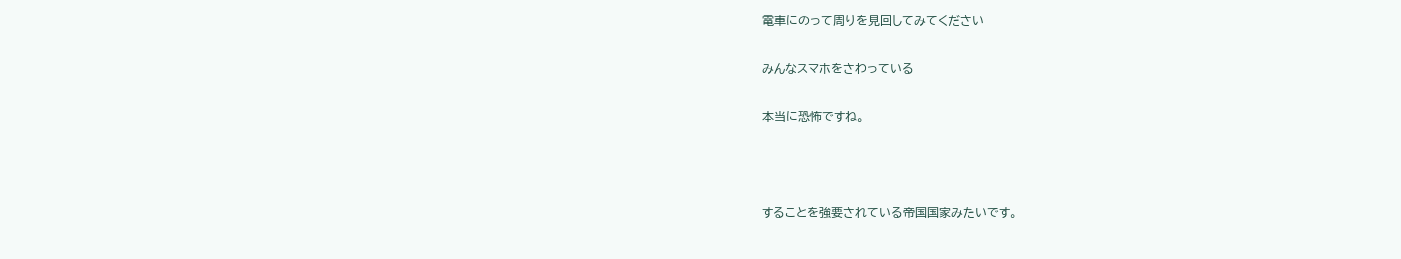電車にのって周りを見回してみてください

みんなスマホをさわっている

本当に恐怖ですね。



することを強要されている帝国国家みたいです。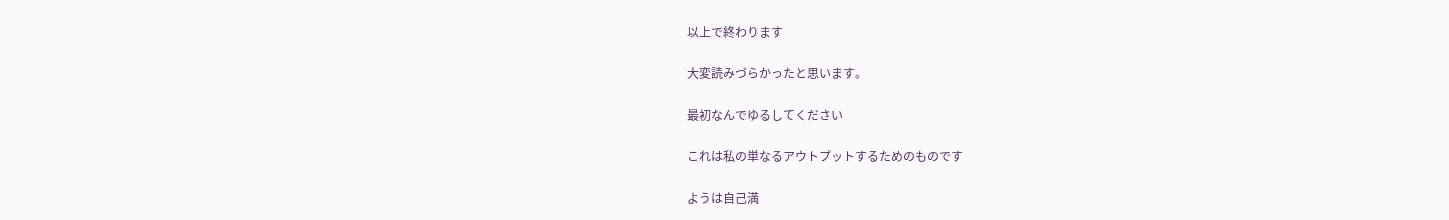以上で終わります

大変読みづらかったと思います。

最初なんでゆるしてください

これは私の単なるアウトプットするためのものです

ようは自己満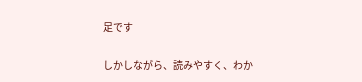足です

しかしながら、読みやすく、わか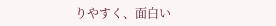りやすく、面白い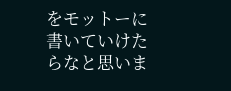をモットーに書いていけたらなと思いま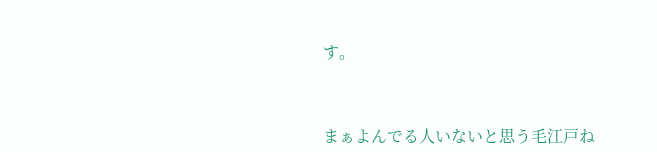す。



まぁよんでる人いないと思う毛江戸ね